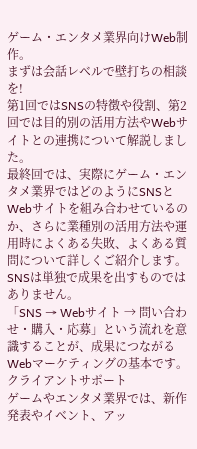ゲーム・エンタメ業界向けWeb制作。
まずは会話レベルで壁打ちの相談を!
第1回ではSNSの特徴や役割、第2回では目的別の活用方法やWebサイトとの連携について解説しました。
最終回では、実際にゲーム・エンタメ業界ではどのようにSNSとWebサイトを組み合わせているのか、さらに業種別の活用方法や運用時によくある失敗、よくある質問について詳しくご紹介します。
SNSは単独で成果を出すものではありません。
「SNS → Webサイト → 問い合わせ・購入・応募」という流れを意識することが、成果につながるWebマーケティングの基本です。
クライアントサポート
ゲームやエンタメ業界では、新作発表やイベント、アッ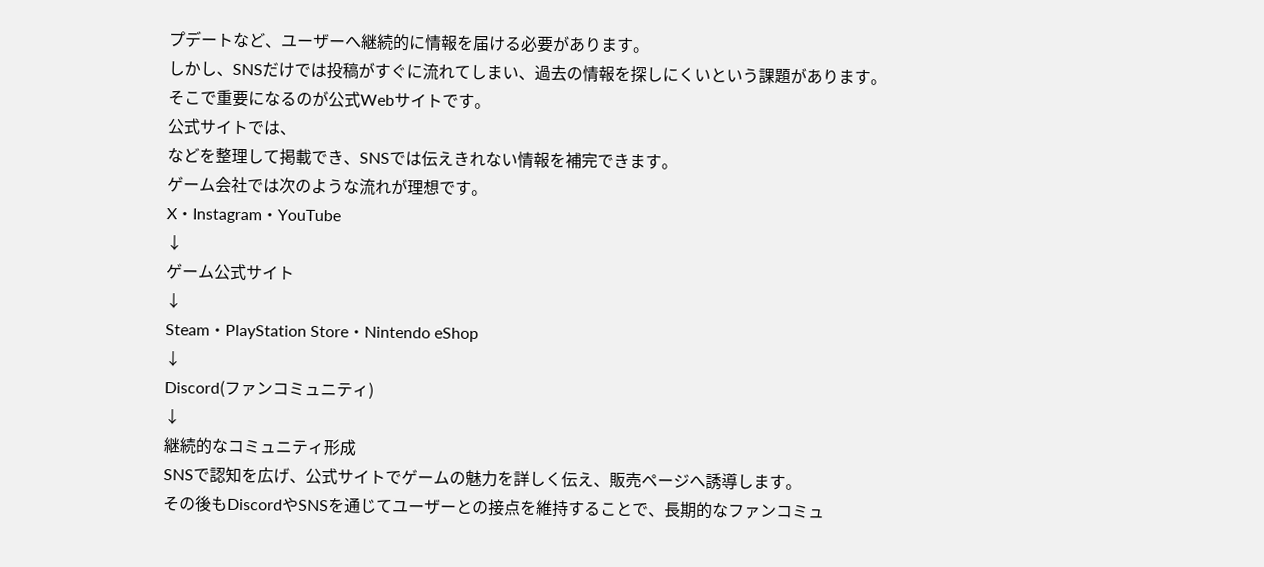プデートなど、ユーザーへ継続的に情報を届ける必要があります。
しかし、SNSだけでは投稿がすぐに流れてしまい、過去の情報を探しにくいという課題があります。
そこで重要になるのが公式Webサイトです。
公式サイトでは、
などを整理して掲載でき、SNSでは伝えきれない情報を補完できます。
ゲーム会社では次のような流れが理想です。
X・Instagram・YouTube
↓
ゲーム公式サイト
↓
Steam・PlayStation Store・Nintendo eShop
↓
Discord(ファンコミュニティ)
↓
継続的なコミュニティ形成
SNSで認知を広げ、公式サイトでゲームの魅力を詳しく伝え、販売ページへ誘導します。
その後もDiscordやSNSを通じてユーザーとの接点を維持することで、長期的なファンコミュ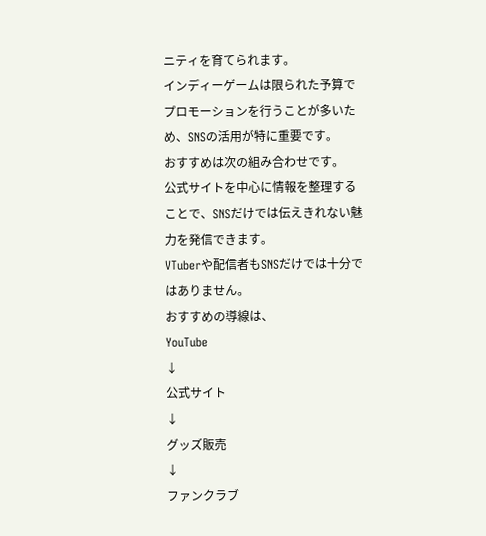ニティを育てられます。
インディーゲームは限られた予算でプロモーションを行うことが多いため、SNSの活用が特に重要です。
おすすめは次の組み合わせです。
公式サイトを中心に情報を整理することで、SNSだけでは伝えきれない魅力を発信できます。
VTuberや配信者もSNSだけでは十分ではありません。
おすすめの導線は、
YouTube
↓
公式サイト
↓
グッズ販売
↓
ファンクラブ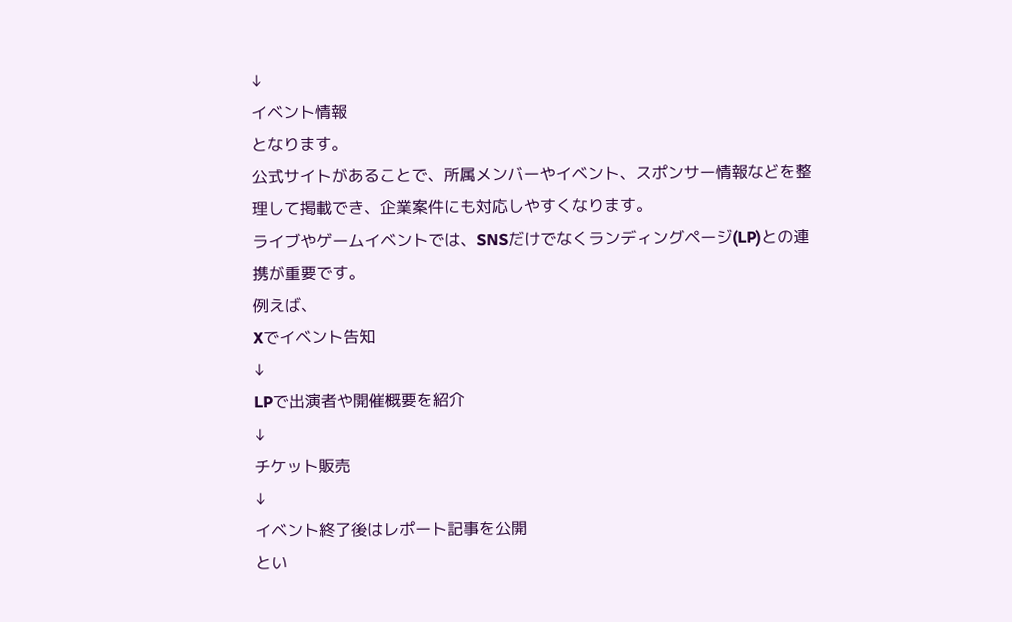↓
イベント情報
となります。
公式サイトがあることで、所属メンバーやイベント、スポンサー情報などを整理して掲載でき、企業案件にも対応しやすくなります。
ライブやゲームイベントでは、SNSだけでなくランディングページ(LP)との連携が重要です。
例えば、
Xでイベント告知
↓
LPで出演者や開催概要を紹介
↓
チケット販売
↓
イベント終了後はレポート記事を公開
とい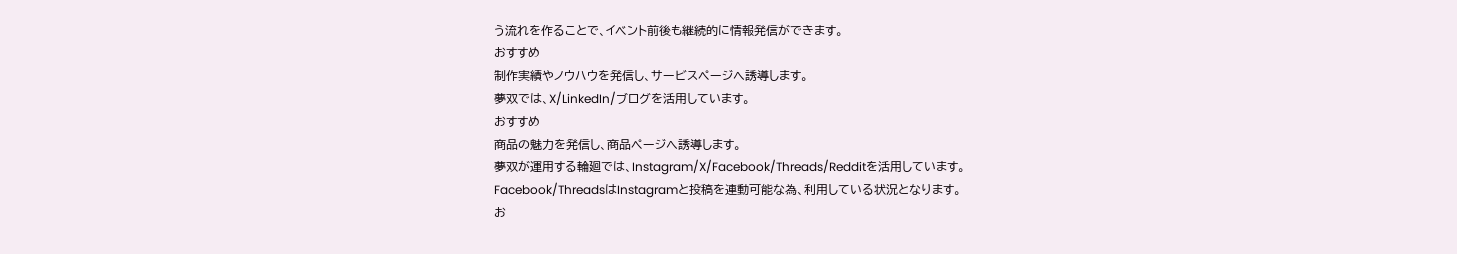う流れを作ることで、イベント前後も継続的に情報発信ができます。
おすすめ
制作実績やノウハウを発信し、サービスページへ誘導します。
夢双では、X/LinkedIn/ブログを活用しています。
おすすめ
商品の魅力を発信し、商品ページへ誘導します。
夢双が運用する輪廻では、Instagram/X/Facebook/Threads/Redditを活用しています。
Facebook/ThreadsはInstagramと投稿を連動可能な為、利用している状況となります。
お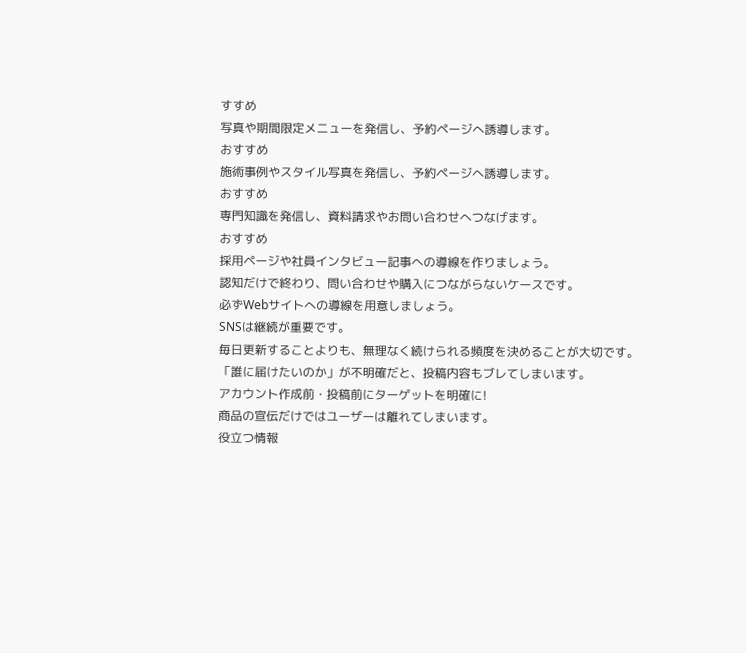すすめ
写真や期間限定メニューを発信し、予約ページへ誘導します。
おすすめ
施術事例やスタイル写真を発信し、予約ページへ誘導します。
おすすめ
専門知識を発信し、資料請求やお問い合わせへつなげます。
おすすめ
採用ページや社員インタビュー記事への導線を作りましょう。
認知だけで終わり、問い合わせや購入につながらないケースです。
必ずWebサイトへの導線を用意しましょう。
SNSは継続が重要です。
毎日更新することよりも、無理なく続けられる頻度を決めることが大切です。
「誰に届けたいのか」が不明確だと、投稿内容もブレてしまいます。
アカウント作成前・投稿前にターゲットを明確に!
商品の宣伝だけではユーザーは離れてしまいます。
役立つ情報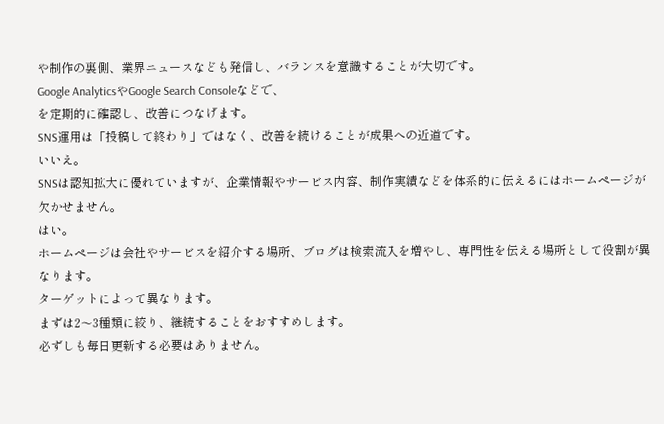や制作の裏側、業界ニュースなども発信し、バランスを意識することが大切です。
Google AnalyticsやGoogle Search Consoleなどで、
を定期的に確認し、改善につなげます。
SNS運用は「投稿して終わり」ではなく、改善を続けることが成果への近道です。
いいえ。
SNSは認知拡大に優れていますが、企業情報やサービス内容、制作実績などを体系的に伝えるにはホームページが欠かせません。
はい。
ホームページは会社やサービスを紹介する場所、ブログは検索流入を増やし、専門性を伝える場所として役割が異なります。
ターゲットによって異なります。
まずは2〜3種類に絞り、継続することをおすすめします。
必ずしも毎日更新する必要はありません。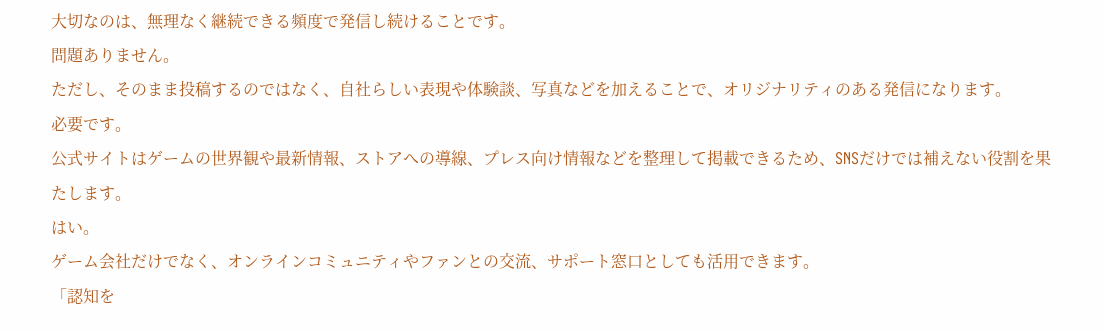大切なのは、無理なく継続できる頻度で発信し続けることです。
問題ありません。
ただし、そのまま投稿するのではなく、自社らしい表現や体験談、写真などを加えることで、オリジナリティのある発信になります。
必要です。
公式サイトはゲームの世界観や最新情報、ストアへの導線、プレス向け情報などを整理して掲載できるため、SNSだけでは補えない役割を果たします。
はい。
ゲーム会社だけでなく、オンラインコミュニティやファンとの交流、サポート窓口としても活用できます。
「認知を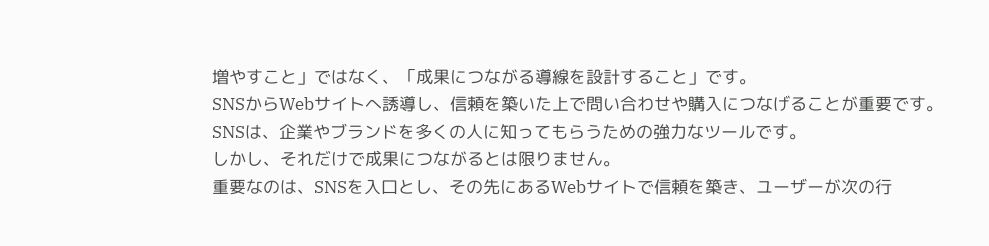増やすこと」ではなく、「成果につながる導線を設計すること」です。
SNSからWebサイトへ誘導し、信頼を築いた上で問い合わせや購入につなげることが重要です。
SNSは、企業やブランドを多くの人に知ってもらうための強力なツールです。
しかし、それだけで成果につながるとは限りません。
重要なのは、SNSを入口とし、その先にあるWebサイトで信頼を築き、ユーザーが次の行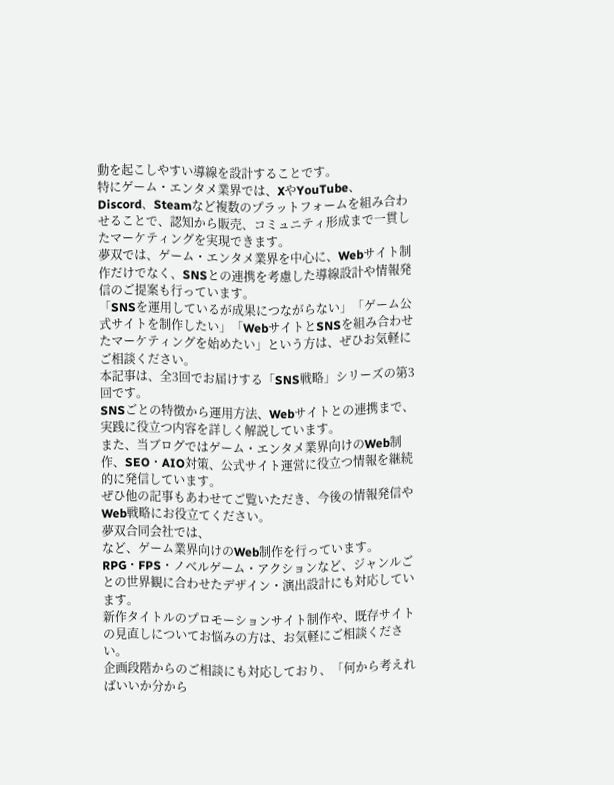動を起こしやすい導線を設計することです。
特にゲーム・エンタメ業界では、XやYouTube、Discord、Steamなど複数のプラットフォームを組み合わせることで、認知から販売、コミュニティ形成まで一貫したマーケティングを実現できます。
夢双では、ゲーム・エンタメ業界を中心に、Webサイト制作だけでなく、SNSとの連携を考慮した導線設計や情報発信のご提案も行っています。
「SNSを運用しているが成果につながらない」「ゲーム公式サイトを制作したい」「WebサイトとSNSを組み合わせたマーケティングを始めたい」という方は、ぜひお気軽にご相談ください。
本記事は、全3回でお届けする「SNS戦略」シリーズの第3回です。
SNSごとの特徴から運用方法、Webサイトとの連携まで、実践に役立つ内容を詳しく解説しています。
また、当ブログではゲーム・エンタメ業界向けのWeb制作、SEO・AIO対策、公式サイト運営に役立つ情報を継続的に発信しています。
ぜひ他の記事もあわせてご覧いただき、今後の情報発信やWeb戦略にお役立てください。
夢双合同会社では、
など、ゲーム業界向けのWeb制作を行っています。
RPG・FPS・ノベルゲーム・アクションなど、ジャンルごとの世界観に合わせたデザイン・演出設計にも対応しています。
新作タイトルのプロモーションサイト制作や、既存サイトの見直しについてお悩みの方は、お気軽にご相談ください。
企画段階からのご相談にも対応しており、「何から考えればいいか分から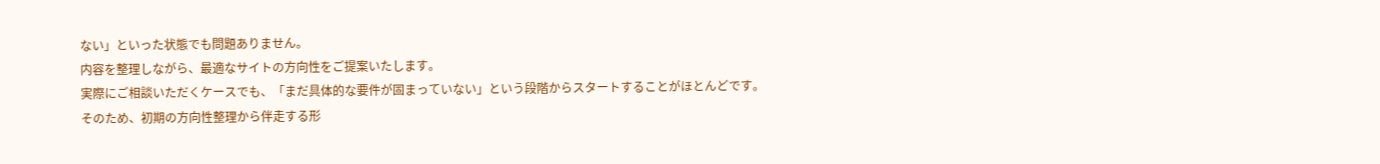ない」といった状態でも問題ありません。
内容を整理しながら、最適なサイトの方向性をご提案いたします。
実際にご相談いただくケースでも、「まだ具体的な要件が固まっていない」という段階からスタートすることがほとんどです。
そのため、初期の方向性整理から伴走する形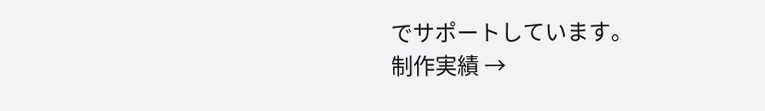でサポートしています。
制作実績 →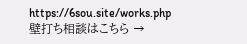https://6sou.site/works.php
壁打ち相談はこちら →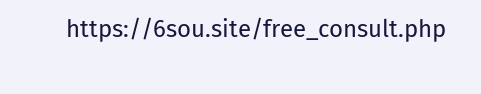https://6sou.site/free_consult.php